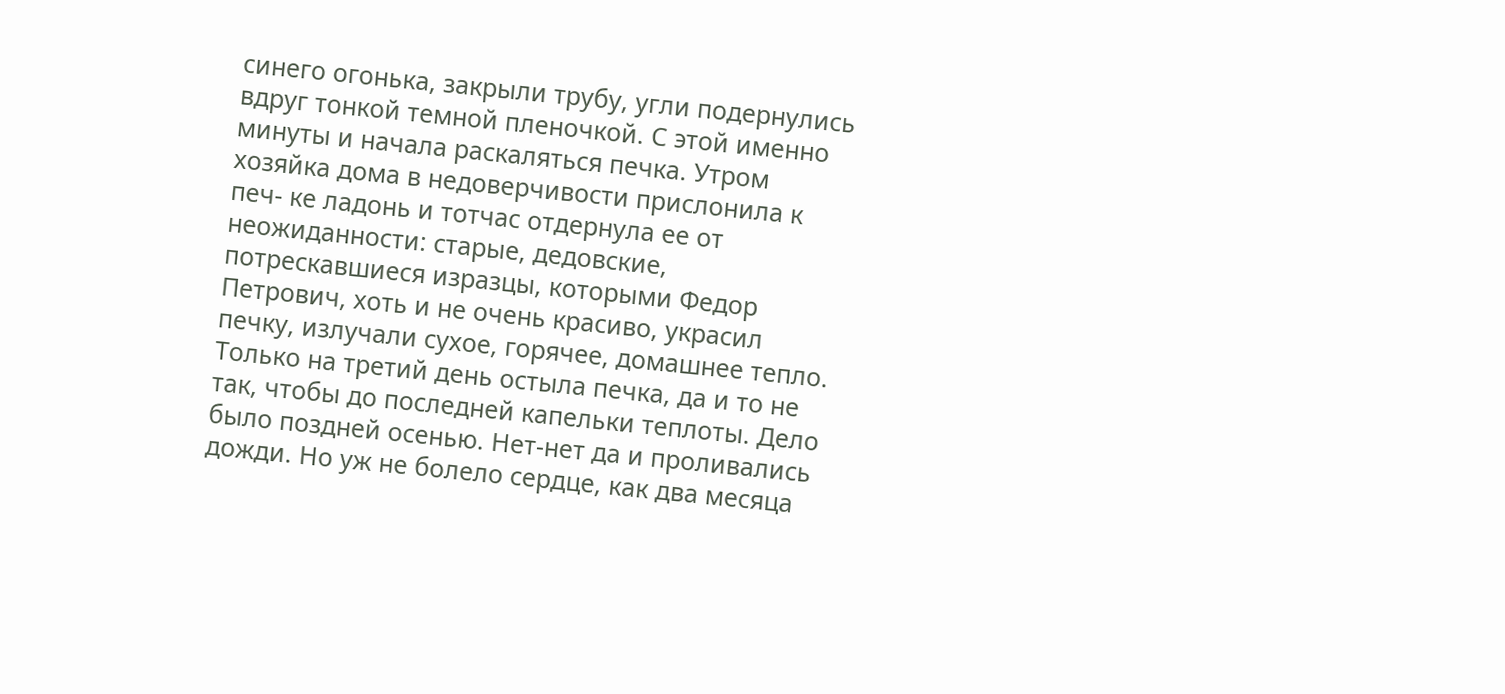синего огонька, закрыли трубу, угли подернулись вдруг тонкой темной пленочкой. С этой именно минуты и начала раскаляться печка. Утром хозяйка дома в недоверчивости прислонила к печ- ке ладонь и тотчас отдернула ее от неожиданности: старые, дедовские, потрескавшиеся изразцы, которыми Федор Петрович, хоть и не очень красиво, украсил печку, излучали сухое, горячее, домашнее тепло. Только на третий день остыла печка, да и то не так, чтобы до последней капельки теплоты. Дело было поздней осенью. Нет-нет да и проливались дожди. Но уж не болело сердце, как два месяца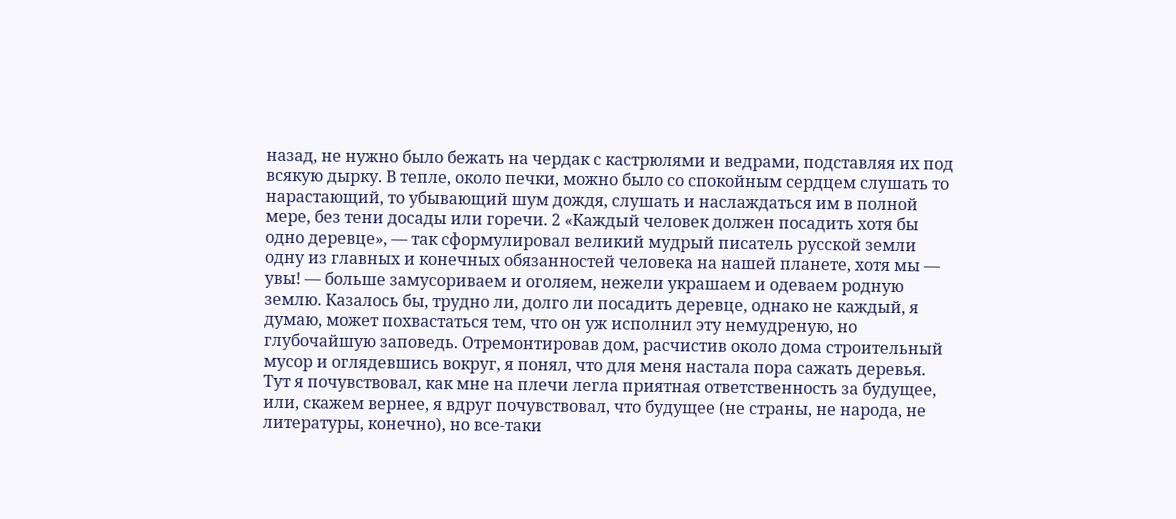назад, не нужно было бежать на чердак с кастрюлями и ведрами, подставляя их под всякую дырку. В тепле, около печки, можно было со спокойным сердцем слушать то нарастающий, то убывающий шум дождя, слушать и наслаждаться им в полной мере, без тени досады или горечи. 2 «Каждый человек должен посадить хотя бы одно деревце», — так сформулировал великий мудрый писатель русской земли одну из главных и конечных обязанностей человека на нашей планете, хотя мы — увы! — больше замусориваем и оголяем, нежели украшаем и одеваем родную землю. Казалось бы, трудно ли, долго ли посадить деревце, однако не каждый, я думаю, может похвастаться тем, что он уж исполнил эту немудреную, но глубочайшую заповедь. Отремонтировав дом, расчистив около дома строительный мусор и оглядевшись вокруг, я понял, что для меня настала пора сажать деревья. Тут я почувствовал, как мне на плечи легла приятная ответственность за будущее, или, скажем вернее, я вдруг почувствовал, что будущее (не страны, не народа, не литературы, конечно), но все-таки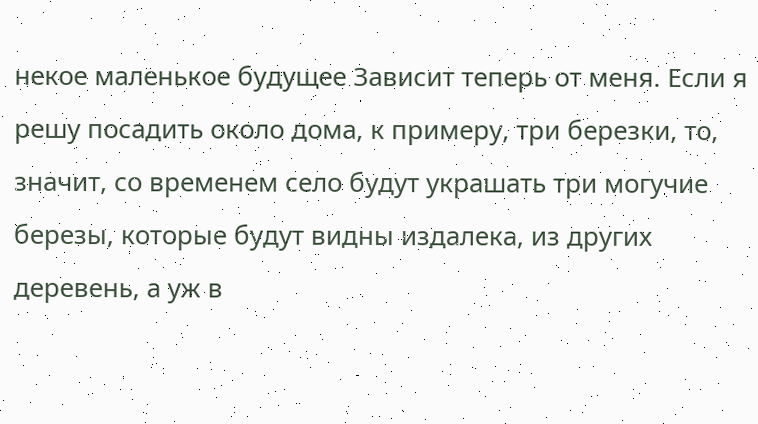некое маленькое будущее Зависит теперь от меня. Если я решу посадить около дома, к примеру, три березки, то, значит, со временем село будут украшать три могучие березы, которые будут видны издалека, из других деревень, а уж в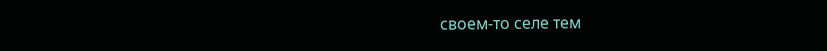своем-то селе тем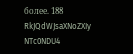более. 188
RkJQdWJsaXNoZXIy NTc0NDU4